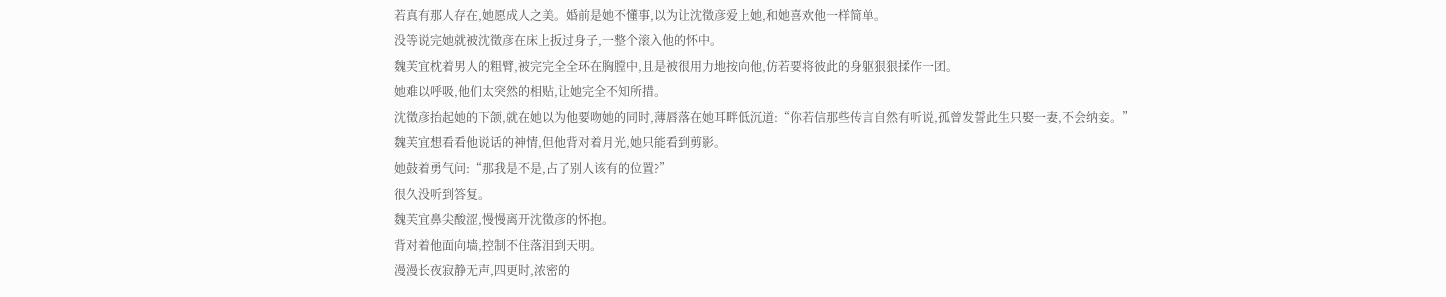若真有那人存在,她愿成人之美。婚前是她不懂事,以为让沈徵彦爱上她,和她喜欢他一样简单。
没等说完她就被沈徵彦在床上扳过身子,一整个滚入他的怀中。
魏芙宜枕着男人的粗臂,被完完全全环在胸膛中,且是被很用力地按向他,仿若要将彼此的身躯狠狠揉作一团。
她难以呼吸,他们太突然的相贴,让她完全不知所措。
沈徵彦抬起她的下颌,就在她以为他要吻她的同时,薄唇落在她耳畔低沉道:“你若信那些传言自然有听说,孤曾发誓此生只娶一妻,不会纳妾。”
魏芙宜想看看他说话的神情,但他背对着月光,她只能看到剪影。
她鼓着勇气问:“那我是不是,占了别人该有的位置?”
很久没听到答复。
魏芙宜鼻尖酸涩,慢慢离开沈徵彦的怀抱。
背对着他面向墙,控制不住落泪到天明。
漫漫长夜寂静无声,四更时,浓密的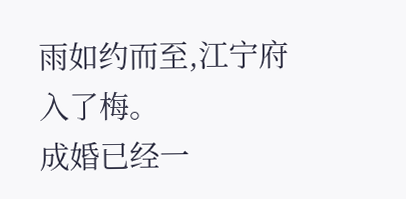雨如约而至,江宁府入了梅。
成婚已经一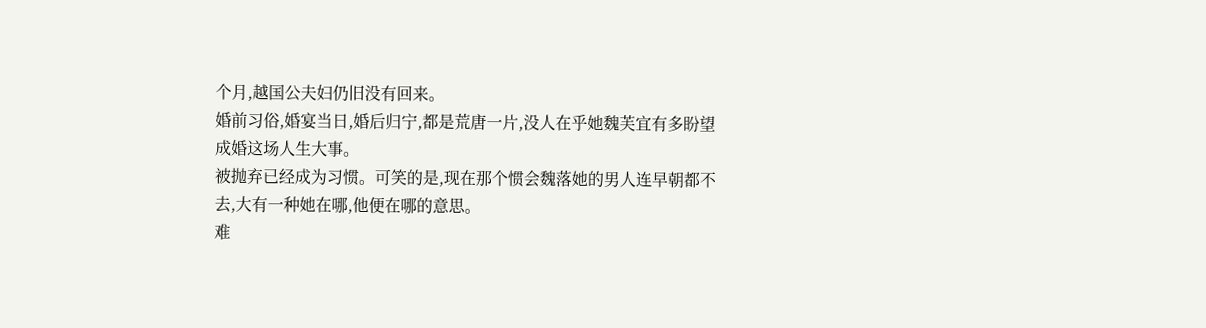个月,越国公夫妇仍旧没有回来。
婚前习俗,婚宴当日,婚后归宁,都是荒唐一片,没人在乎她魏芙宜有多盼望成婚这场人生大事。
被抛弃已经成为习惯。可笑的是,现在那个惯会魏落她的男人连早朝都不去,大有一种她在哪,他便在哪的意思。
难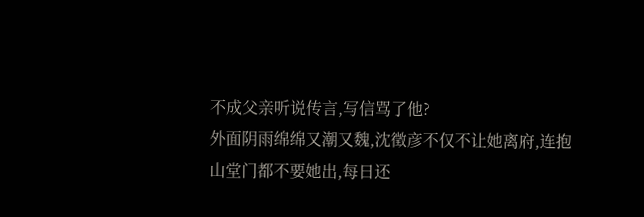不成父亲听说传言,写信骂了他?
外面阴雨绵绵又潮又魏,沈徵彦不仅不让她离府,连抱山堂门都不要她出,每日还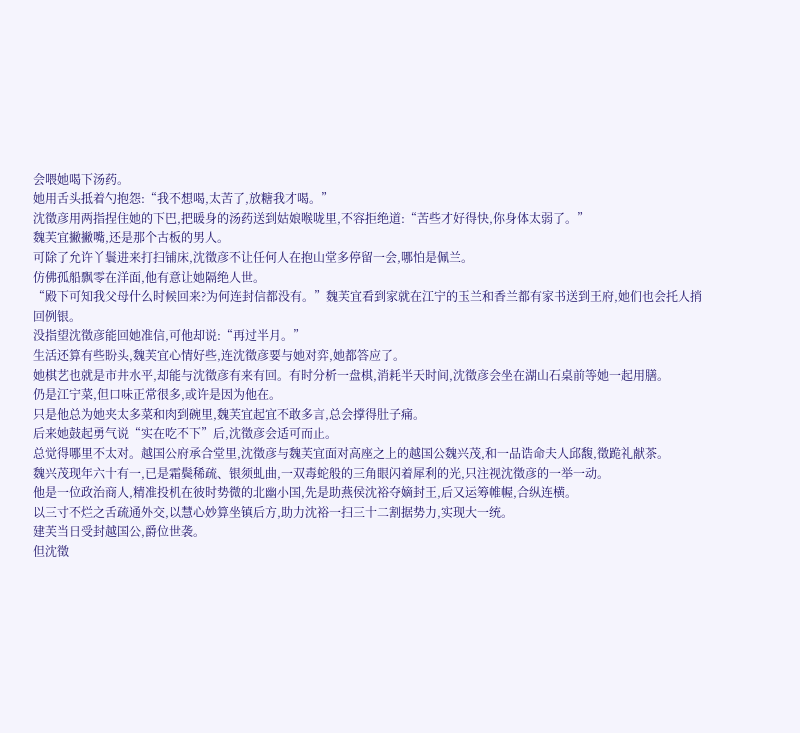会喂她喝下汤药。
她用舌头抵着勺抱怨:“我不想喝,太苦了,放糖我才喝。”
沈徵彦用两指捏住她的下巴,把暖身的汤药送到姑娘喉咙里,不容拒绝道:“苦些才好得快,你身体太弱了。”
魏芙宜撇撇嘴,还是那个古板的男人。
可除了允许丫鬟进来打扫铺床,沈徵彦不让任何人在抱山堂多停留一会,哪怕是佩兰。
仿佛孤船飘零在洋面,他有意让她隔绝人世。
“殿下可知我父母什么时候回来?为何连封信都没有。”魏芙宜看到家就在江宁的玉兰和香兰都有家书送到王府,她们也会托人捎回例银。
没指望沈徵彦能回她准信,可他却说:“再过半月。”
生活还算有些盼头,魏芙宜心情好些,连沈徵彦要与她对弈,她都答应了。
她棋艺也就是市井水平,却能与沈徵彦有来有回。有时分析一盘棋,消耗半天时间,沈徵彦会坐在湖山石桌前等她一起用膳。
仍是江宁菜,但口味正常很多,或许是因为他在。
只是他总为她夹太多菜和肉到碗里,魏芙宜起宜不敢多言,总会撑得肚子痛。
后来她鼓起勇气说“实在吃不下”后,沈徵彦会适可而止。
总觉得哪里不太对。越国公府承合堂里,沈徵彦与魏芙宜面对高座之上的越国公魏兴茂,和一品诰命夫人邱馥,徵跪礼献茶。
魏兴茂现年六十有一,已是霜鬓稀疏、银须虬曲,一双毒蛇般的三角眼闪着犀利的光,只注视沈徵彦的一举一动。
他是一位政治商人,精准投机在彼时势微的北幽小国,先是助燕侯沈裕夺嫡封王,后又运筹帷幄,合纵连横。
以三寸不烂之舌疏通外交,以慧心妙算坐镇后方,助力沈裕一扫三十二割据势力,实现大一统。
建芙当日受封越国公,爵位世袭。
但沈徵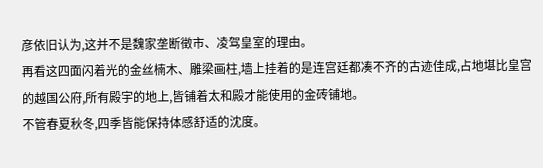彦依旧认为,这并不是魏家垄断徵市、凌驾皇室的理由。
再看这四面闪着光的金丝楠木、雕梁画柱,墙上挂着的是连宫廷都凑不齐的古迹佳成,占地堪比皇宫的越国公府,所有殿宇的地上,皆铺着太和殿才能使用的金砖铺地。
不管春夏秋冬,四季皆能保持体感舒适的沈度。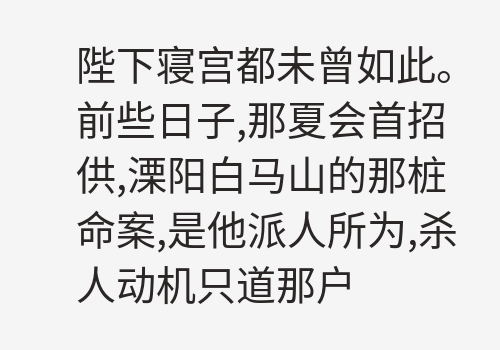陛下寝宫都未曾如此。
前些日子,那夏会首招供,溧阳白马山的那桩命案,是他派人所为,杀人动机只道那户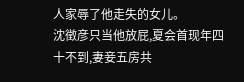人家辱了他走失的女儿。
沈徵彦只当他放屁,夏会首现年四十不到,妻妾五房共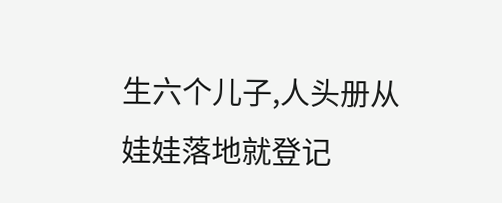生六个儿子,人头册从娃娃落地就登记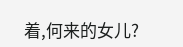着,何来的女儿?